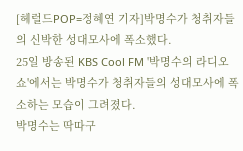[헤럴드POP=정혜연 기자]박명수가 청취자들의 신박한 성대모사에 폭소했다.
25일 방송된 KBS Cool FM '박명수의 라디오쇼'에서는 박명수가 청취자들의 성대모사에 폭소하는 모습이 그려졌다.
박명수는 딱따구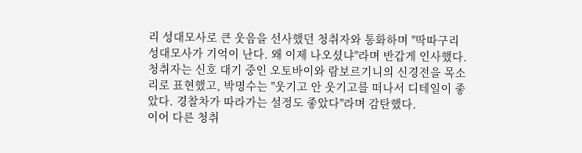리 성대모사로 큰 웃음을 선사했던 청취자와 통화하며 "딱따구리 성대모사가 기억이 난다. 왜 이제 나오셨냐"라며 반갑게 인사했다.
청취자는 신호 대기 중인 오토바이와 람보르기니의 신경전을 목소리로 표현했고, 박명수는 "웃기고 안 웃기고를 떠나서 디테일이 좋았다. 경찰차가 따라가는 설정도 좋았다"라며 감탄했다.
이어 다른 청취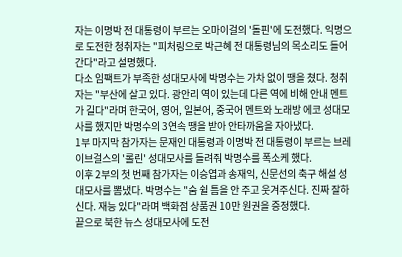자는 이명박 전 대통령이 부르는 오마이걸의 '돌핀'에 도전했다. 익명으로 도전한 청취자는 "피처링으로 박근혜 전 대통령님의 목소리도 들어간다"라고 설명했다.
다소 임팩트가 부족한 성대모사에 박명수는 가차 없이 땡을 쳤다. 청취자는 "부산에 살고 있다. 광안리 역이 있는데 다른 역에 비해 안내 멘트가 길다"라며 한국어, 영어, 일본어, 중국어 멘트와 노래방 에코 성대모사를 했지만 박명수의 3연속 땡을 받아 안타까움을 자아냈다.
1부 마지막 참가자는 문재인 대통령과 이명박 전 대통령이 부르는 브레이브걸스의 '롤린' 성대모사를 들려줘 박명수를 폭소케 했다.
이후 2부의 첫 번째 참가자는 이승엽과 송재익, 신문선의 축구 해설 성대모사를 뽐냈다. 박명수는 "숨 쉴 틈을 안 주고 웃겨주신다. 진짜 잘하신다. 재능 있다"라며 백화점 상품권 10만 원권을 증정했다.
끝으로 북한 뉴스 성대모사에 도전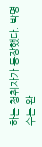하는 청취자가 등장했다. 박명수는 완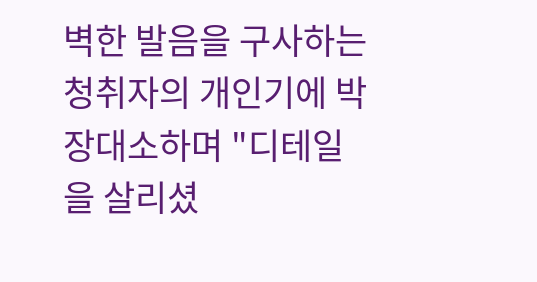벽한 발음을 구사하는 청취자의 개인기에 박장대소하며 "디테일을 살리셨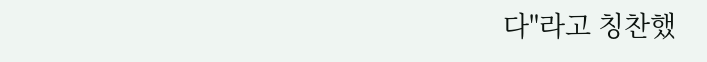다"라고 칭찬했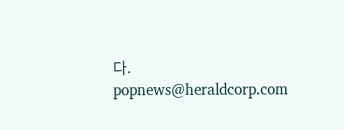다.
popnews@heraldcorp.com